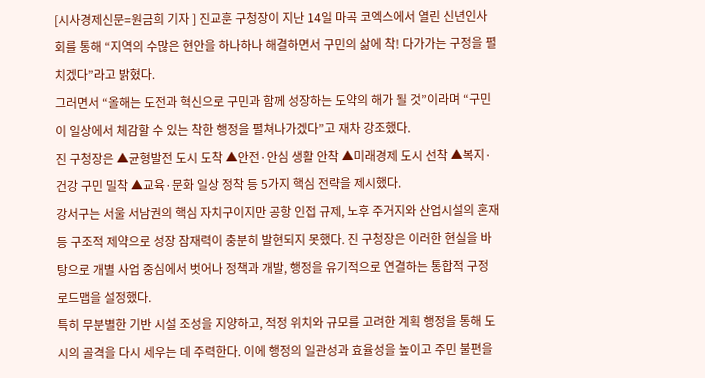[시사경제신문=원금희 기자 ] 진교훈 구청장이 지난 14일 마곡 코엑스에서 열린 신년인사회를 통해 “지역의 수많은 현안을 하나하나 해결하면서 구민의 삶에 착! 다가가는 구정을 펼치겠다”라고 밝혔다.
그러면서 “올해는 도전과 혁신으로 구민과 함께 성장하는 도약의 해가 될 것”이라며 “구민이 일상에서 체감할 수 있는 착한 행정을 펼쳐나가겠다”고 재차 강조했다.
진 구청장은 ▲균형발전 도시 도착 ▲안전·안심 생활 안착 ▲미래경제 도시 선착 ▲복지·건강 구민 밀착 ▲교육·문화 일상 정착 등 5가지 핵심 전략을 제시했다.
강서구는 서울 서남권의 핵심 자치구이지만 공항 인접 규제, 노후 주거지와 산업시설의 혼재 등 구조적 제약으로 성장 잠재력이 충분히 발현되지 못했다. 진 구청장은 이러한 현실을 바탕으로 개별 사업 중심에서 벗어나 정책과 개발, 행정을 유기적으로 연결하는 통합적 구정 로드맵을 설정했다.
특히 무분별한 기반 시설 조성을 지양하고, 적정 위치와 규모를 고려한 계획 행정을 통해 도시의 골격을 다시 세우는 데 주력한다. 이에 행정의 일관성과 효율성을 높이고 주민 불편을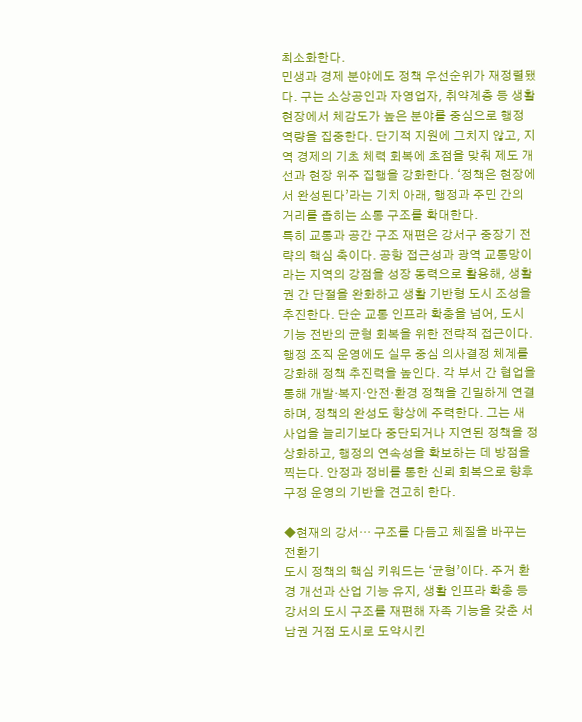최소화한다.
민생과 경제 분야에도 정책 우선순위가 재정렬됐다. 구는 소상공인과 자영업자, 취약계층 등 생활 현장에서 체감도가 높은 분야를 중심으로 행정 역량을 집중한다. 단기적 지원에 그치지 않고, 지역 경제의 기초 체력 회복에 초점을 맞춰 제도 개선과 현장 위주 집행을 강화한다. ‘정책은 현장에서 완성된다’라는 기치 아래, 행정과 주민 간의 거리를 좁히는 소통 구조를 확대한다.
특히 교통과 공간 구조 재편은 강서구 중장기 전략의 핵심 축이다. 공항 접근성과 광역 교통망이라는 지역의 강점을 성장 동력으로 활용해, 생활권 간 단절을 완화하고 생활 기반형 도시 조성을 추진한다. 단순 교통 인프라 확충을 넘어, 도시 기능 전반의 균형 회복을 위한 전략적 접근이다.
행정 조직 운영에도 실무 중심 의사결정 체계를 강화해 정책 추진력을 높인다. 각 부서 간 협업을 통해 개발·복지·안전·환경 정책을 긴밀하게 연결하며, 정책의 완성도 향상에 주력한다. 그는 새 사업을 늘리기보다 중단되거나 지연된 정책을 정상화하고, 행정의 연속성을 확보하는 데 방점을 찍는다. 안정과 정비를 통한 신뢰 회복으로 향후 구정 운영의 기반을 견고히 한다.

◆현재의 강서… 구조를 다듬고 체질을 바꾸는 전환기
도시 정책의 핵심 키워드는 ‘균형’이다. 주거 환경 개선과 산업 기능 유지, 생활 인프라 확충 등 강서의 도시 구조를 재편해 자족 기능을 갖춘 서남권 거점 도시로 도약시킨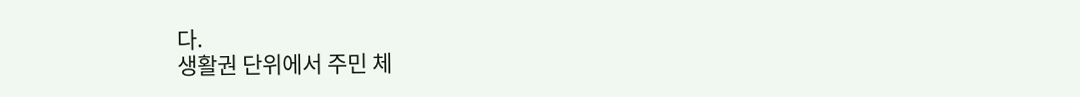다.
생활권 단위에서 주민 체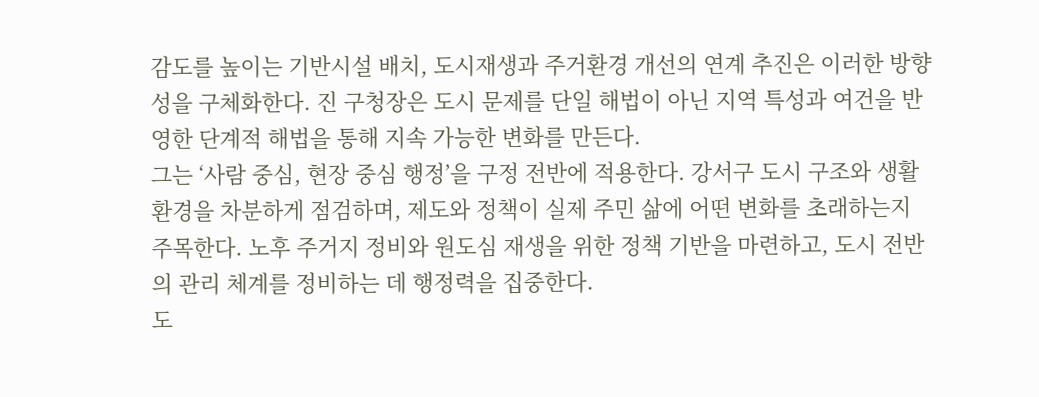감도를 높이는 기반시설 배치, 도시재생과 주거환경 개선의 연계 추진은 이러한 방향성을 구체화한다. 진 구청장은 도시 문제를 단일 해법이 아닌 지역 특성과 여건을 반영한 단계적 해법을 통해 지속 가능한 변화를 만든다.
그는 ‘사람 중심, 현장 중심 행정’을 구정 전반에 적용한다. 강서구 도시 구조와 생활 환경을 차분하게 점검하며, 제도와 정책이 실제 주민 삶에 어떤 변화를 초래하는지 주목한다. 노후 주거지 정비와 원도심 재생을 위한 정책 기반을 마련하고, 도시 전반의 관리 체계를 정비하는 데 행정력을 집중한다.
도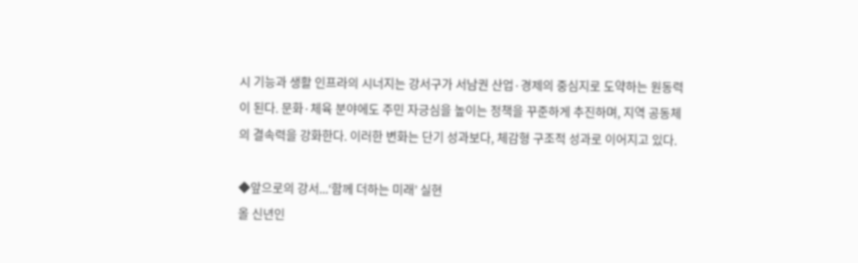시 기능과 생활 인프라의 시너지는 강서구가 서남권 산업·경제의 중심지로 도약하는 원동력이 된다. 문화·체육 분야에도 주민 자긍심을 높이는 정책을 꾸준하게 추진하며, 지역 공동체의 결속력을 강화한다. 이러한 변화는 단기 성과보다, 체감형 구조적 성과로 이어지고 있다.

◆앞으로의 강서...‘함께 더하는 미래’ 실현
올 신년인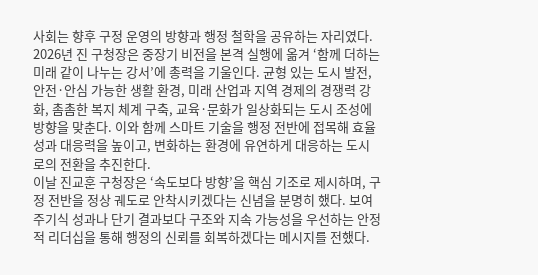사회는 향후 구정 운영의 방향과 행정 철학을 공유하는 자리였다.
2026년 진 구청장은 중장기 비전을 본격 실행에 옮겨 ‘함께 더하는 미래 같이 나누는 강서’에 총력을 기울인다. 균형 있는 도시 발전, 안전·안심 가능한 생활 환경, 미래 산업과 지역 경제의 경쟁력 강화, 촘촘한 복지 체계 구축, 교육·문화가 일상화되는 도시 조성에 방향을 맞춘다. 이와 함께 스마트 기술을 행정 전반에 접목해 효율성과 대응력을 높이고, 변화하는 환경에 유연하게 대응하는 도시로의 전환을 추진한다.
이날 진교훈 구청장은 ‘속도보다 방향’을 핵심 기조로 제시하며, 구정 전반을 정상 궤도로 안착시키겠다는 신념을 분명히 했다. 보여주기식 성과나 단기 결과보다 구조와 지속 가능성을 우선하는 안정적 리더십을 통해 행정의 신뢰를 회복하겠다는 메시지를 전했다.